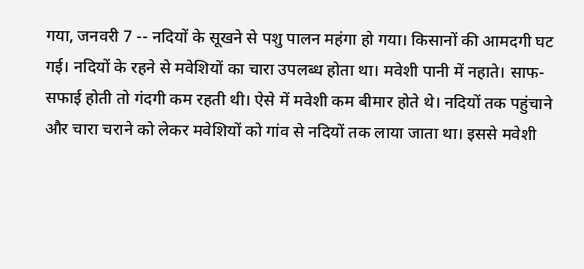गया, जनवरी 7 -- नदियों के सूखने से पशु पालन महंगा हो गया। किसानों की आमदगी घट गई। नदियों के रहने से मवेशियों का चारा उपलब्ध होता था। मवेशी पानी में नहाते। साफ-सफाई होती तो गंदगी कम रहती थी। ऐसे में मवेशी कम बीमार होते थे। नदियों तक पहुंचाने और चारा चराने को लेकर मवेशियों को गांव से नदियों तक लाया जाता था। इससे मवेशी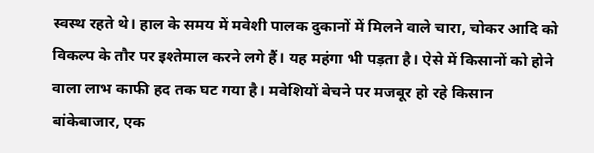स्वस्थ रहते थे। हाल के समय में मवेशी पालक दुकानों में मिलने वाले चारा, चोकर आदि को विकल्प के तौर पर इश्तेमाल करने लगे हैं। यह महंगा भी पड़ता है। ऐसे में किसानों को होने वाला लाभ काफी हद तक घट गया है। मवेशियों बेचने पर मजबूर हो रहे किसान बांकेबाजार, एक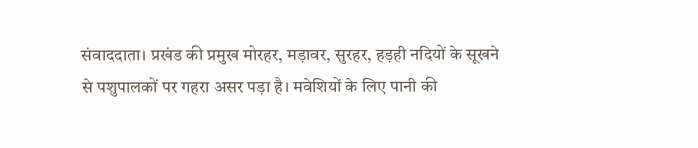संवाददाता। प्रखंड की प्रमुख मोरहर, मड़ावर, सुरहर, हड़ही नदियों के सूखने से पशुपालकों पर गहरा असर पड़ा है। मवेशियों के लिए पानी की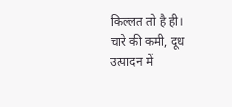किल्लत तो है ही। चारे की कमी, दूध उत्पादन में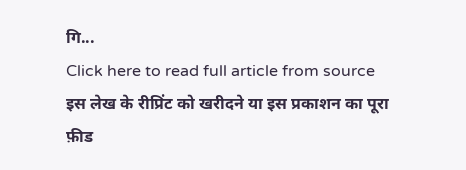गि...
Click here to read full article from source
इस लेख के रीप्रिंट को खरीदने या इस प्रकाशन का पूरा फ़ीड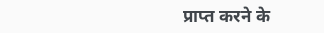प्राप्त करने के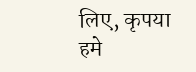लिए, कृपया
हमे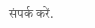संपर्क करें.